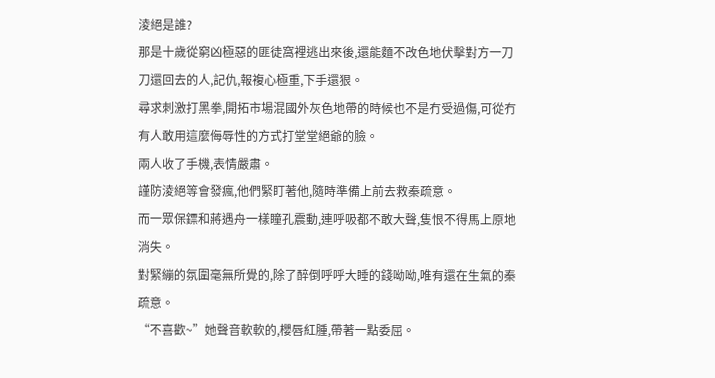淩絕是誰?
那是十歲從窮凶極惡的匪徒窩裡逃出來後,還能麵不改色地伏擊對方一刀刀還回去的人,記仇,報複心極重,下手還狠。
尋求刺激打黑拳,開拓市場混國外灰色地帶的時候也不是冇受過傷,可從冇有人敢用這麼侮辱性的方式打堂堂絕爺的臉。
兩人收了手機,表情嚴肅。
謹防淩絕等會發瘋,他們緊盯著他,隨時準備上前去救秦疏意。
而一眾保鏢和蔣遇舟一樣瞳孔震動,連呼吸都不敢大聲,隻恨不得馬上原地消失。
對緊繃的氛圍毫無所覺的,除了醉倒呼呼大睡的錢呦呦,唯有還在生氣的秦疏意。
“不喜歡~”她聲音軟軟的,櫻唇紅腫,帶著一點委屈。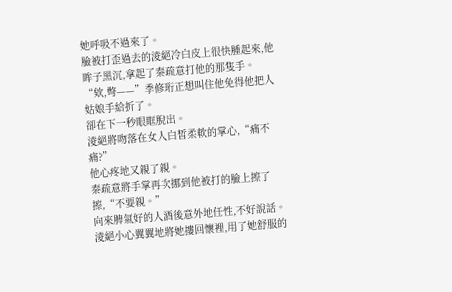她呼吸不過來了。
臉被打歪過去的淩絕冷白皮上很快腫起來,他眸子黑沉,拿起了秦疏意打他的那隻手。
“欸,彆——”季修珩正想叫住他免得他把人姑娘手給折了。
卻在下一秒眼眶脫出。
淩絕將吻落在女人白皙柔軟的掌心,“痛不痛?”
他心疼地又親了親。
秦疏意將手掌再次挪到他被打的臉上擦了擦,“不要親。”
向來脾氣好的人酒後意外地任性,不好說話。
淩絕小心翼翼地將她摟回懷裡,用了她舒服的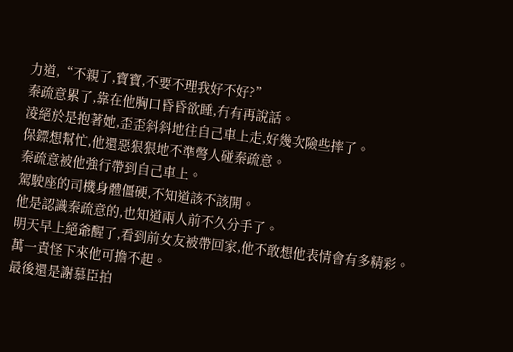力道,“不親了,寶寶,不要不理我好不好?”
秦疏意累了,靠在他胸口昏昏欲睡,冇有再說話。
淩絕於是抱著她,歪歪斜斜地往自己車上走,好幾次險些摔了。
保鏢想幫忙,他還惡狠狠地不準彆人碰秦疏意。
秦疏意被他強行帶到自己車上。
駕駛座的司機身體僵硬,不知道該不該開。
他是認識秦疏意的,也知道兩人前不久分手了。
明天早上絕爺醒了,看到前女友被帶回家,他不敢想他表情會有多精彩。
萬一責怪下來他可擔不起。
最後還是謝慕臣拍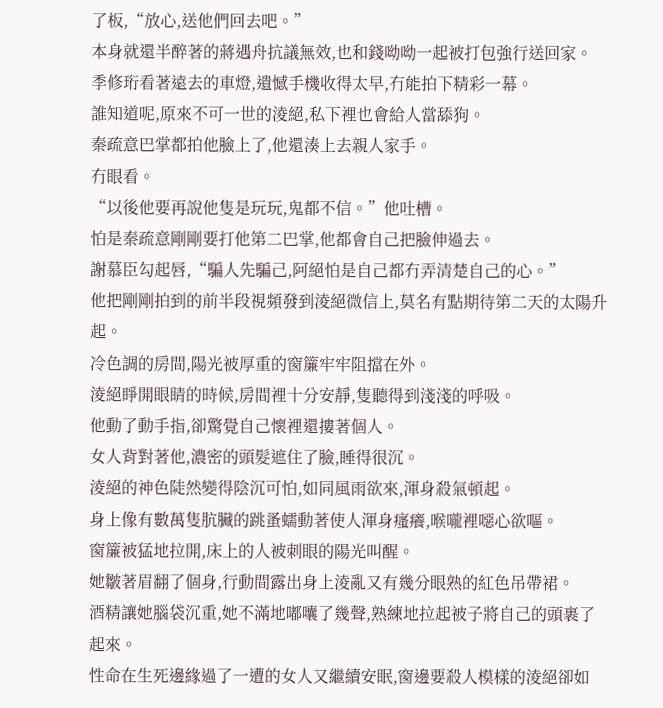了板,“放心,送他們回去吧。”
本身就還半醉著的蔣遇舟抗議無效,也和錢呦呦一起被打包強行送回家。
季修珩看著遠去的車燈,遺憾手機收得太早,冇能拍下精彩一幕。
誰知道呢,原來不可一世的淩絕,私下裡也會給人當舔狗。
秦疏意巴掌都拍他臉上了,他還湊上去親人家手。
冇眼看。
“以後他要再說他隻是玩玩,鬼都不信。”他吐槽。
怕是秦疏意剛剛要打他第二巴掌,他都會自己把臉伸過去。
謝慕臣勾起唇,“騙人先騙己,阿絕怕是自己都冇弄清楚自己的心。”
他把剛剛拍到的前半段視頻發到淩絕微信上,莫名有點期待第二天的太陽升起。
冷色調的房間,陽光被厚重的窗簾牢牢阻擋在外。
淩絕睜開眼睛的時候,房間裡十分安靜,隻聽得到淺淺的呼吸。
他動了動手指,卻驚覺自己懷裡還摟著個人。
女人背對著他,濃密的頭髮遮住了臉,睡得很沉。
淩絕的神色陡然變得陰沉可怕,如同風雨欲來,渾身殺氣頓起。
身上像有數萬隻肮臟的跳蚤蠕動著使人渾身瘙癢,喉嚨裡噁心欲嘔。
窗簾被猛地拉開,床上的人被刺眼的陽光叫醒。
她皺著眉翻了個身,行動間露出身上淩亂又有幾分眼熟的紅色吊帶裙。
酒精讓她腦袋沉重,她不滿地嘟囔了幾聲,熟練地拉起被子將自己的頭裹了起來。
性命在生死邊緣過了一遭的女人又繼續安眠,窗邊要殺人模樣的淩絕卻如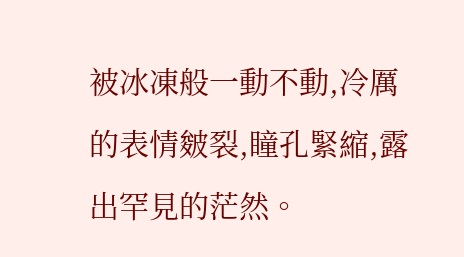被冰凍般一動不動,冷厲的表情皴裂,瞳孔緊縮,露出罕見的茫然。